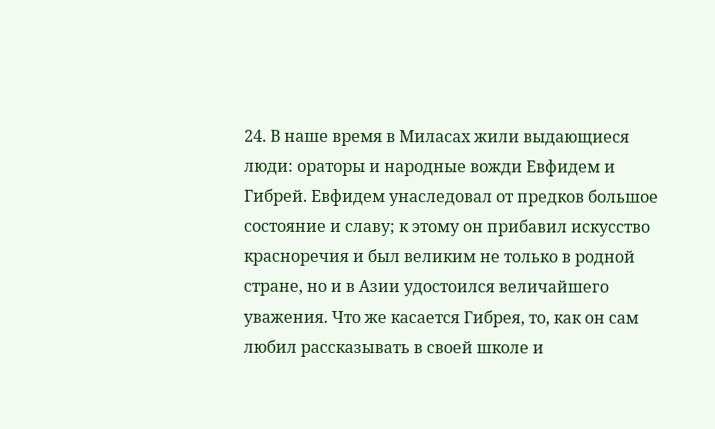24. В наше время в Миласах жили выдающиеся люди: ораторы и народные вожди Евфидем и Гибрей. Евфидем унаследовал от предков большое состояние и славу; к этому он прибавил искусство красноречия и был великим не только в родной стране, но и в Азии удостоился величайшего уважения. Что же касается Гибрея, то, как он сам любил рассказывать в своей школе и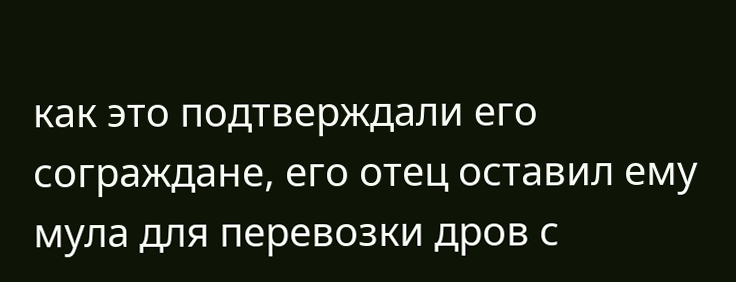как это подтверждали его сограждане, его отец оставил ему мула для перевозки дров с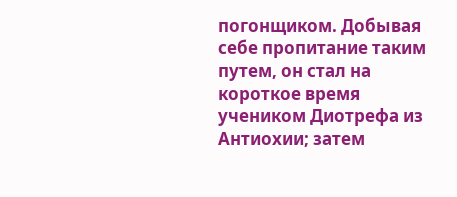погонщиком. Добывая себе пропитание таким путем, он стал на короткое время учеником Диотрефа из Антиохии; затем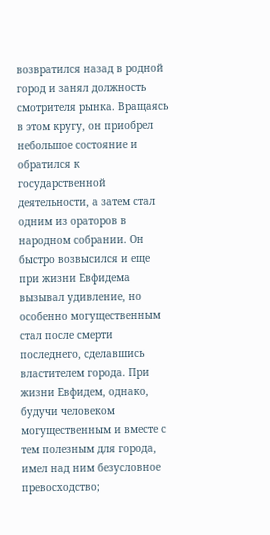возвратился назад в родной город и занял должность смотрителя рынка. Вращаясь в этом кругу, он приобрел небольшое состояние и обратился к государственной деятельности, а затем стал одним из ораторов в народном собрании. Он быстро возвысился и еще при жизни Евфидема вызывал удивление, но особенно могущественным стал после смерти последнего, сделавшись властителем города. При жизни Евфидем, однако, будучи человеком могущественным и вместе с тем полезным для города, имел над ним безусловное превосходство;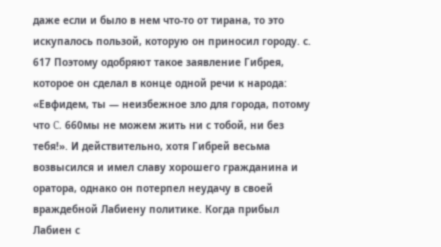даже если и было в нем что-то от тирана, то это искупалось пользой, которую он приносил городу. с. 617 Поэтому одобряют такое заявление Гибрея, которое он сделал в конце одной речи к народа: «Евфидем, ты — неизбежное зло для города, потому что C. 660мы не можем жить ни с тобой, ни без тебя!». И действительно, хотя Гибрей весьма возвысился и имел славу хорошего гражданина и оратора, однако он потерпел неудачу в своей враждебной Лабиену политике. Когда прибыл Лабиен с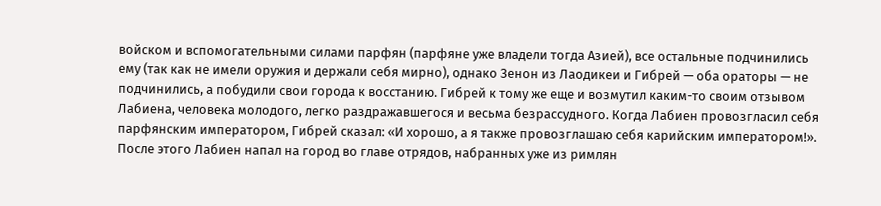войском и вспомогательными силами парфян (парфяне уже владели тогда Азией), все остальные подчинились ему (так как не имели оружия и держали себя мирно), однако Зенон из Лаодикеи и Гибрей — оба ораторы — не подчинились, а побудили свои города к восстанию. Гибрей к тому же еще и возмутил каким-то своим отзывом Лабиена, человека молодого, легко раздражавшегося и весьма безрассудного. Когда Лабиен провозгласил себя парфянским императором, Гибрей сказал: «И хорошо, а я также провозглашаю себя карийским императором!». После этого Лабиен напал на город во главе отрядов, набранных уже из римлян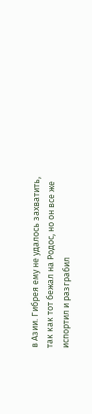в Азии. Гибрея ему не удалось захватить, так как тот бежал на Родос, но он все же испортил и разграбил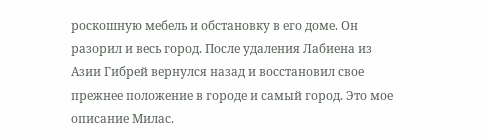роскошную мебель и обстановку в его доме. Он разорил и весь город. После удаления Лабиена из Азии Гибрей вернулся назад и восстановил свое прежнее положение в городе и самый город. Это мое описание Милас.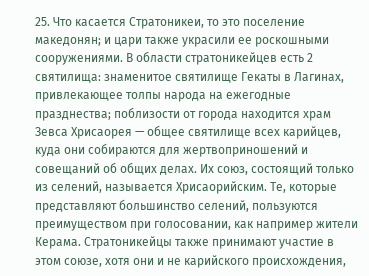25. Что касается Стратоникеи, то это поселение македонян; и цари также украсили ее роскошными сооружениями. В области стратоникейцев есть 2 святилища: знаменитое святилище Гекаты в Лагинах, привлекающее толпы народа на ежегодные празднества; поблизости от города находится храм Зевса Хрисаорея — общее святилище всех карийцев, куда они собираются для жертвоприношений и совещаний об общих делах. Их союз, состоящий только из селений, называется Хрисаорийским. Те, которые представляют большинство селений, пользуются преимуществом при голосовании, как например жители Керама. Стратоникейцы также принимают участие в этом союзе, хотя они и не карийского происхождения,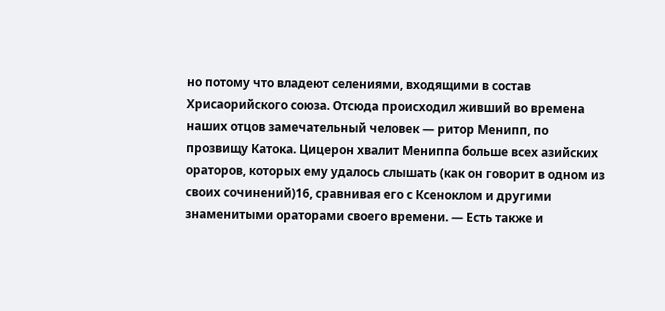но потому что владеют селениями, входящими в состав Хрисаорийского союза. Отсюда происходил живший во времена наших отцов замечательный человек — ритор Менипп, по прозвищу Катока. Цицерон хвалит Мениппа больше всех азийских ораторов, которых ему удалось слышать (как он говорит в одном из своих сочинений)16, сравнивая его с Ксеноклом и другими знаменитыми ораторами своего времени. — Есть также и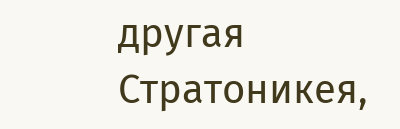другая Стратоникея,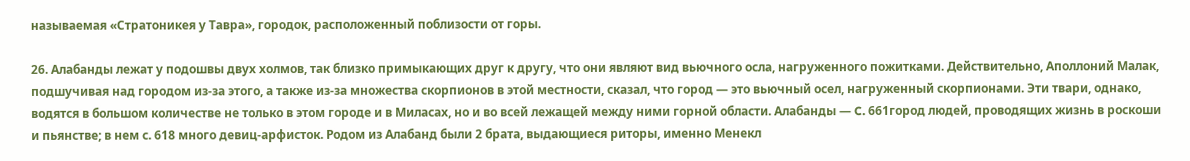называемая «Стратоникея у Тавра», городок, расположенный поблизости от горы.

26. Алабанды лежат у подошвы двух холмов, так близко примыкающих друг к другу, что они являют вид вьючного осла, нагруженного пожитками. Действительно, Аполлоний Малак, подшучивая над городом из-за этого, а также из-за множества скорпионов в этой местности, сказал, что город — это вьючный осел, нагруженный скорпионами. Эти твари, однако, водятся в большом количестве не только в этом городе и в Миласах, но и во всей лежащей между ними горной области. Алабанды — C. 661город людей, проводящих жизнь в роскоши и пьянстве; в нем с. 618 много девиц-арфисток. Родом из Алабанд были 2 брата, выдающиеся риторы, именно Менекл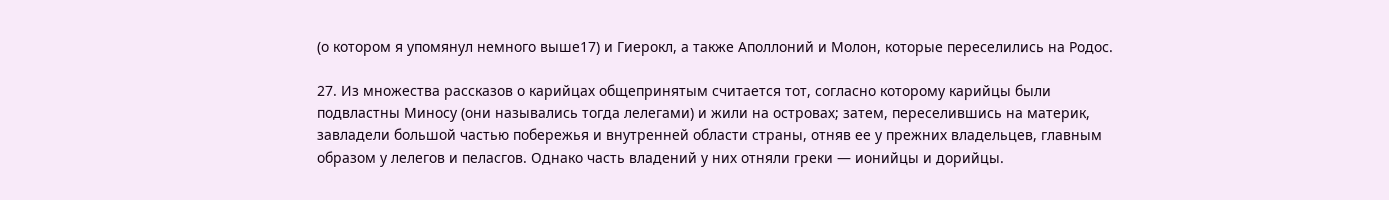(о котором я упомянул немного выше17) и Гиерокл, а также Аполлоний и Молон, которые переселились на Родос.

27. Из множества рассказов о карийцах общепринятым считается тот, согласно которому карийцы были подвластны Миносу (они назывались тогда лелегами) и жили на островах; затем, переселившись на материк, завладели большой частью побережья и внутренней области страны, отняв ее у прежних владельцев, главным образом у лелегов и пеласгов. Однако часть владений у них отняли греки — ионийцы и дорийцы.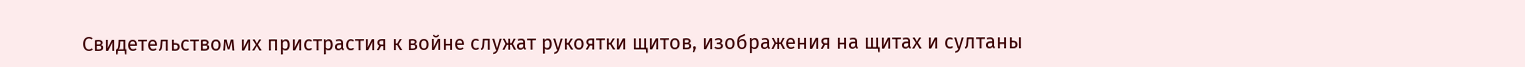Свидетельством их пристрастия к войне служат рукоятки щитов, изображения на щитах и султаны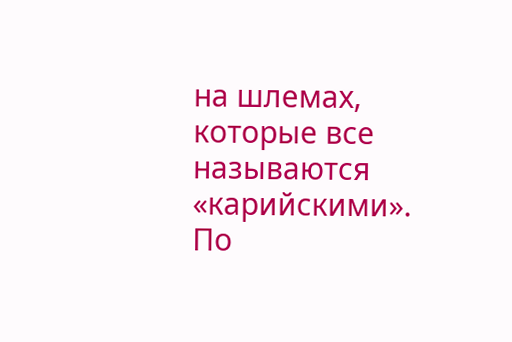на шлемах, которые все называются «карийскими». По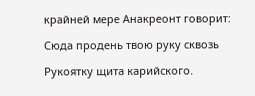крайней мере Анакреонт говорит:

Сюда продень твою руку сквозь

Рукоятку щита карийского.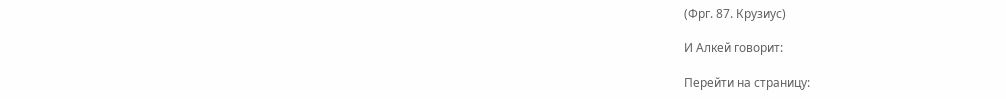(Фрг. 87. Крузиус)

И Алкей говорит:

Перейти на страницу: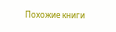Похожие книги